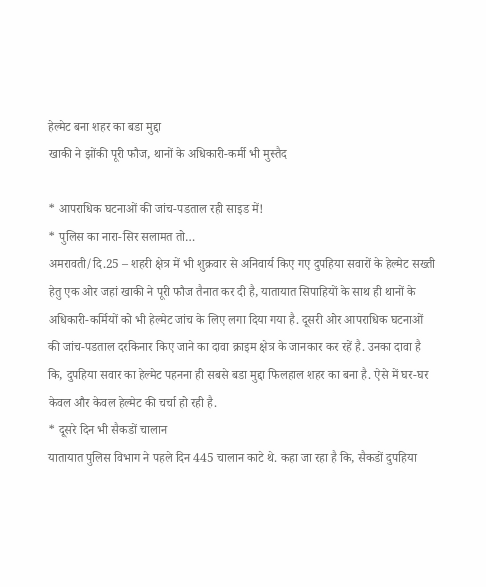हेल्मेट बना शहर का बडा मुद्दा
खाकी ने झोंकी पूरी फौज, थानों के अधिकारी-कर्मी भी मुस्तैद

* आपराधिक घटनाओं की जांच-पडताल रही साइड में!
* पुलिस का नारा-सिर सलामत तो…
अमरावती/दि.25 – शहरी क्षेत्र में भी शुक्रवार से अनिवार्य किए गए दुपहिया सवारों के हेल्मेट सख्ती हेतु एक ओर जहां खाकी ने पूरी फौज तैनात कर दी है, यातायात सिपाहियों के साथ ही थानों के अधिकारी-कर्मियों को भी हेल्मेट जांच के लिए लगा दिया गया है. दूसरी ओर आपराधिक घटनाओं की जांच-पडताल दरकिनार किए जाने का दावा क्राइम क्षेत्र के जानकार कर रहें है. उनका दावा है कि, दुपहिया सवार का हेल्मेट पहनना ही सबसे बडा मुद्दा फिलहाल शहर का बना है. ऐसे में घर-घर केवल और केवल हेल्मेट की चर्चा हो रही है.
* दूसरे दिन भी सैकडों चालान
यातायात पुलिस विभाग ने पहले दिन 445 चालान काटे थे. कहा जा रहा है कि, सैकडों दुपहिया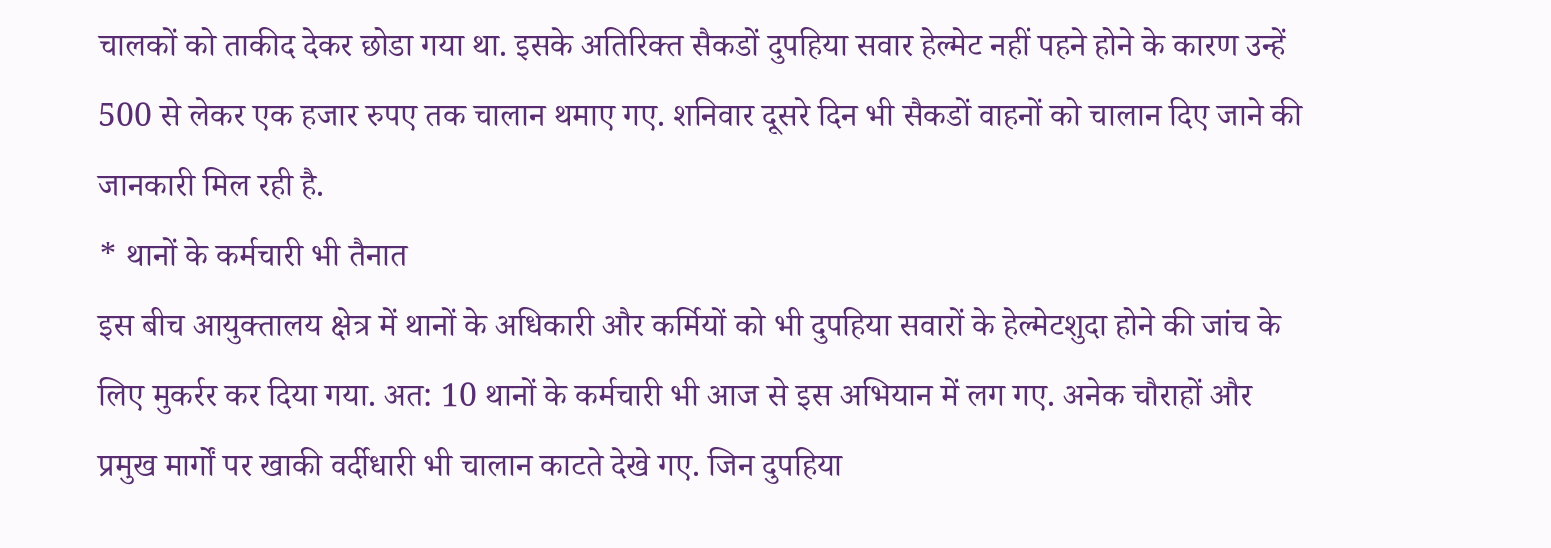चालकों को ताकीद देकर छोडा गया था. इसके अतिरिक्त सैकडों दुपहिया सवार हेल्मेट नहीं पहने होने के कारण उन्हें 500 से लेकर एक हजार रुपए तक चालान थमाए गए. शनिवार दूसरे दिन भी सैकडों वाहनों को चालान दिए जाने की जानकारी मिल रही है.
* थानों के कर्मचारी भी तैनात
इस बीच आयुक्तालय क्षेत्र में थानों के अधिकारी और कर्मियों को भी दुपहिया सवारों के हेल्मेटशुदा होने की जांच के लिए मुकर्रर कर दिया गया. अत: 10 थानों के कर्मचारी भी आज से इस अभियान में लग गए. अनेक चौराहों और प्रमुख मार्गों पर खाकी वर्दीधारी भी चालान काटते देखे गए. जिन दुपहिया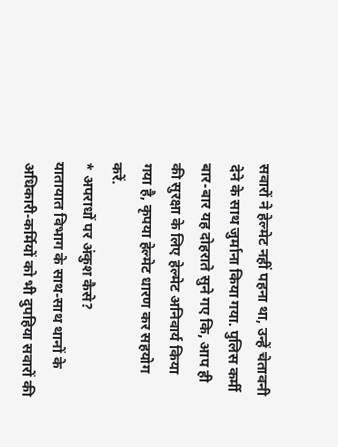सवारों ने हेल्मेट नहीं पहना था, उन्हें चेतावनी देने के साथ जुर्माना किया गया. पुलिस कर्मी बार-बार यह दोहराते सुने गए कि, आप ही की सुरक्षा के लिए हेल्मेट अनिवार्य किया गया है, कृपया हेल्मेट धारण कर सहयोग करें.
* अपराधों पर अंकुश कैसे?
यातायात विभाग के साथ-साथ थानों के अधिकारी-कर्मियों को भी दुपहिया सवारों की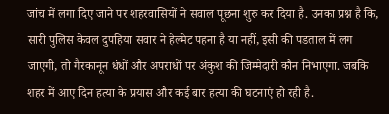जांच में लगा दिए जाने पर शहरवासियों ने सवाल पूछना शुरु कर दिया है. उनका प्रश्न है कि, सारी पुलिस केवल दुपहिया सवार ने हेल्मेट पहना है या नहीं, इसी की पडताल में लग जाएगी, तो गैरकानून धंधों और अपराधों पर अंकुश की जिम्मेदारी कौन निभाएगा. जबकि शहर में आए दिन हत्या के प्रयास और कई बार हत्या की घटनाएं हो रही है.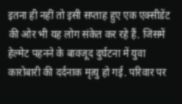इतना ही नहीं तो इसी सप्ताह हुए एक एक्सीडेंट की ओर भी यह लोग संकेत कर रहे हैं. जिसमें हेल्मेट पहनने के बावजूद दुर्घटना में युवा कारोबारी की दर्दनाक मृत्यु हो गई. परिवार पर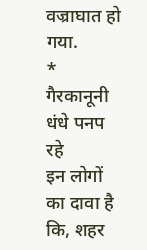वज्राघात हो गया.
* गैरकानूनी धंधे पनप रहे
इन लोगों का दावा है कि, शहर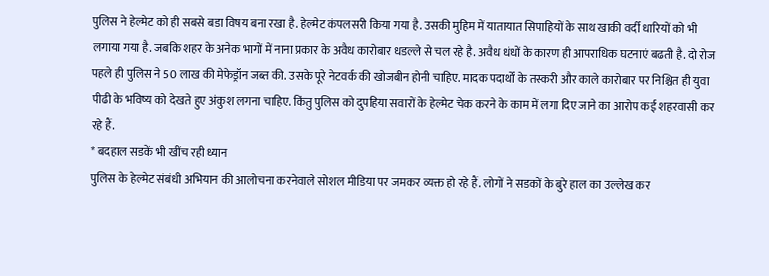पुलिस ने हेल्मेट को ही सबसे बडा विषय बना रखा है. हेल्मेट कंपलसरी किया गया है. उसकी मुहिम में यातायात सिपाहियों के साथ खाकी वर्दी धारियों को भी लगाया गया है. जबकि शहर के अनेक भागों में नाना प्रकार के अवैध कारोबार धडल्ले से चल रहे है. अवैध धंधों के कारण ही आपराधिक घटनाएं बढती है. दो रोज पहले ही पुलिस ने 50 लाख की मेफेड्रॉन जब्त की. उसके पूरे नेटवर्क की खोजबीन होनी चाहिए. मादक पदार्थों के तस्करी और काले कारोबार पर निश्चित ही युवा पीढी के भविष्य को देखते हुए अंकुश लगना चाहिए. किंतु पुलिस को दुपहिया सवारों के हेल्मेट चेक करने के काम में लगा दिए जाने का आरोप कई शहरवासी कर रहे हैं.
* बदहाल सडकें भी खींच रही ध्यान
पुलिस के हेल्मेट संबंधी अभियान की आलोचना करनेवाले सोशल मीडिया पर जमकर व्यक्त हो रहे हैं. लोगों ने सडकों के बुरे हाल का उल्लेख कर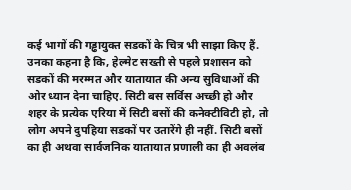कई भागों की गड्ढायुक्त सडकों के चित्र भी साझा किए हैं. उनका कहना है कि, हेल्मेट सख्ती से पहले प्रशासन को सडकों की मरम्मत और यातायात की अन्य सुविधाओं की ओर ध्यान देना चाहिए. सिटी बस सर्विस अच्छी हो और शहर के प्रत्येक एरिया में सिटी बसों की कनेक्टीविटी हो, तो लोग अपने दुपहिया सडकों पर उतारेंगे ही नहीं. सिटी बसों का ही अथवा सार्वजनिक यातायात प्रणाली का ही अवलंब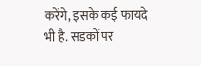करेंगे, इसके कई फायदे भी है. सडकों पर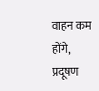वाहन कम होंगे, प्रदूषण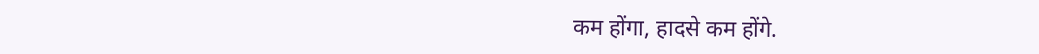कम होंगा, हादसे कम होंगे.